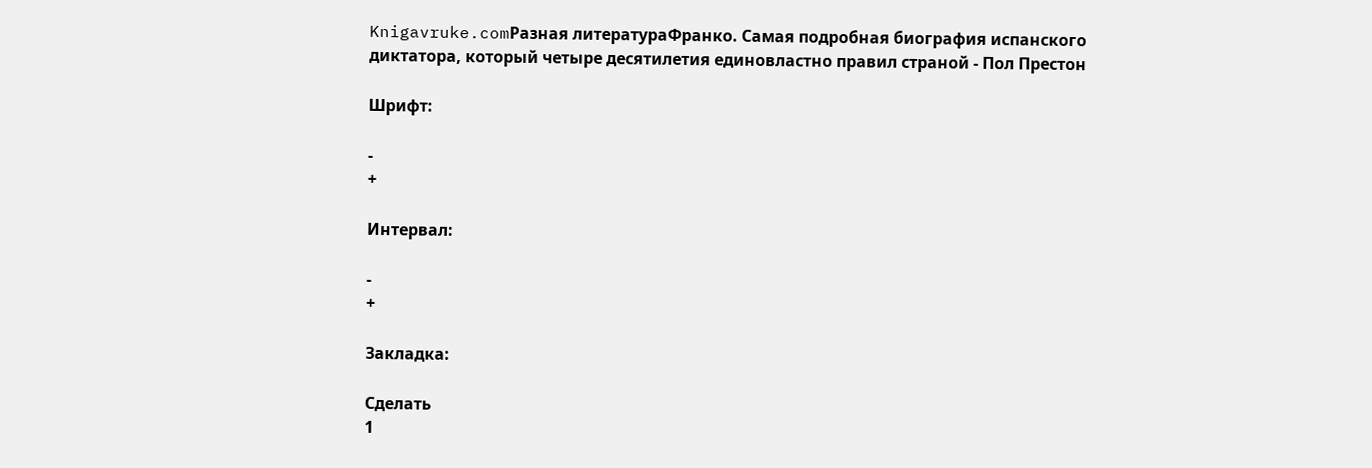Knigavruke.comРазная литератураФранко. Самая подробная биография испанского диктатора, который четыре десятилетия единовластно правил страной - Пол Престон

Шрифт:

-
+

Интервал:

-
+

Закладка:

Сделать
1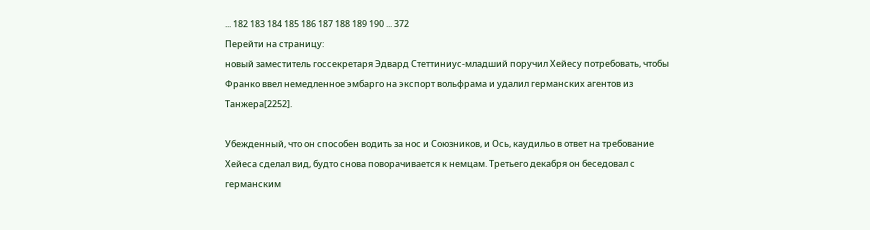... 182 183 184 185 186 187 188 189 190 ... 372
Перейти на страницу:
новый заместитель госсекретаря Эдвард Стеттиниус-младший поручил Хейесу потребовать, чтобы Франко ввел немедленное эмбарго на экспорт вольфрама и удалил германских агентов из Танжера[2252].

Убежденный, что он способен водить за нос и Союзников, и Ось, каудильо в ответ на требование Хейеса сделал вид, будто снова поворачивается к немцам. Третьего декабря он беседовал с германским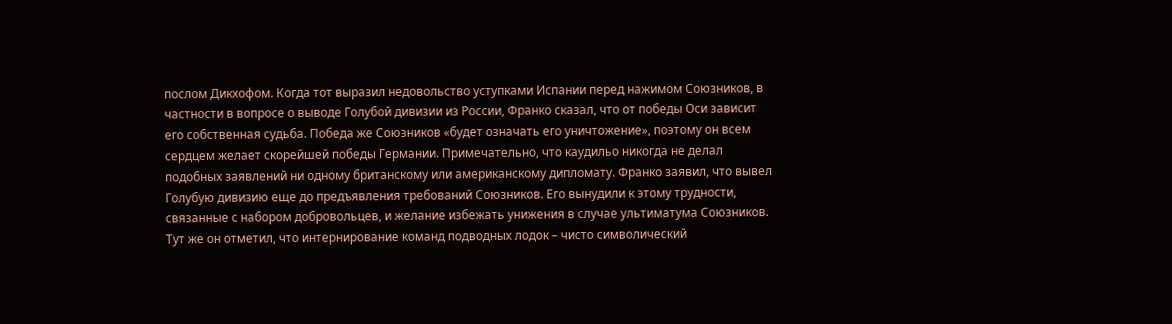послом Дикхофом. Когда тот выразил недовольство уступками Испании перед нажимом Союзников, в частности в вопросе о выводе Голубой дивизии из России, Франко сказал, что от победы Оси зависит его собственная судьба. Победа же Союзников «будет означать его уничтожение», поэтому он всем сердцем желает скорейшей победы Германии. Примечательно, что каудильо никогда не делал подобных заявлений ни одному британскому или американскому дипломату. Франко заявил, что вывел Голубую дивизию еще до предъявления требований Союзников. Его вынудили к этому трудности, связанные с набором добровольцев, и желание избежать унижения в случае ультиматума Союзников. Тут же он отметил, что интернирование команд подводных лодок – чисто символический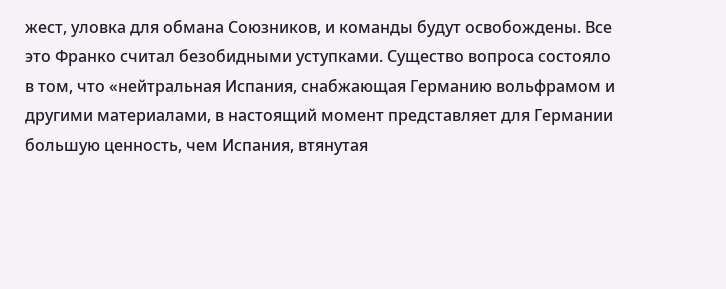жест, уловка для обмана Союзников, и команды будут освобождены. Все это Франко считал безобидными уступками. Существо вопроса состояло в том, что «нейтральная Испания, снабжающая Германию вольфрамом и другими материалами, в настоящий момент представляет для Германии большую ценность, чем Испания, втянутая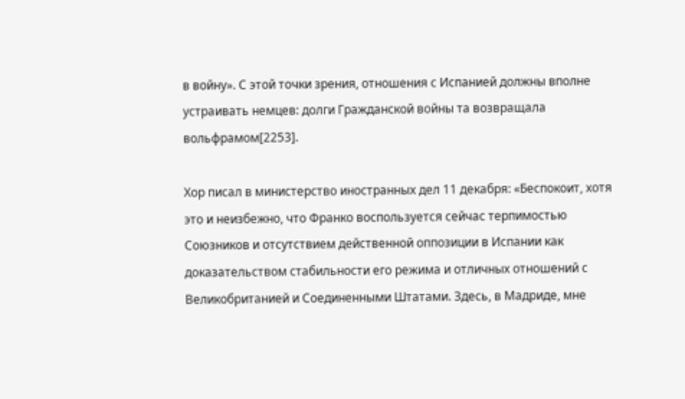в войну». С этой точки зрения, отношения с Испанией должны вполне устраивать немцев: долги Гражданской войны та возвращала вольфрамом[2253].

Хор писал в министерство иностранных дел 11 декабря: «Беспокоит, хотя это и неизбежно, что Франко воспользуется сейчас терпимостью Союзников и отсутствием действенной оппозиции в Испании как доказательством стабильности его режима и отличных отношений с Великобританией и Соединенными Штатами. Здесь, в Мадриде, мне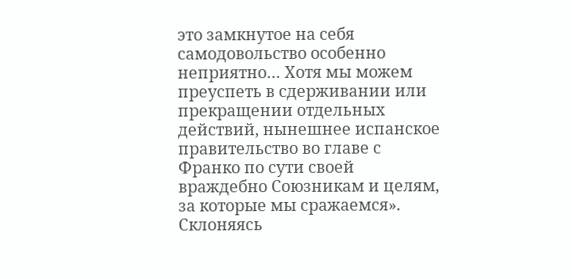это замкнутое на себя самодовольство особенно неприятно… Хотя мы можем преуспеть в сдерживании или прекращении отдельных действий, нынешнее испанское правительство во главе с Франко по сути своей враждебно Союзникам и целям, за которые мы сражаемся». Склоняясь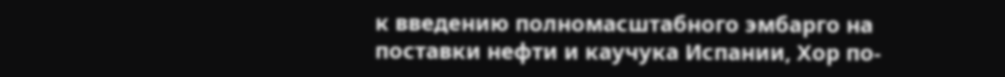к введению полномасштабного эмбарго на поставки нефти и каучука Испании, Хор по-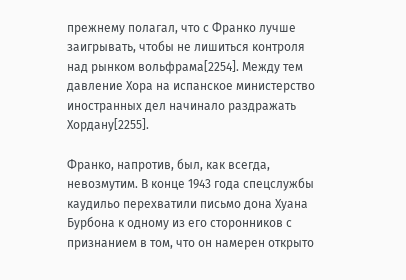прежнему полагал, что с Франко лучше заигрывать, чтобы не лишиться контроля над рынком вольфрама[2254]. Между тем давление Хора на испанское министерство иностранных дел начинало раздражать Хордану[2255].

Франко, напротив, был, как всегда, невозмутим. В конце 1943 года спецслужбы каудильо перехватили письмо дона Хуана Бурбона к одному из его сторонников с признанием в том, что он намерен открыто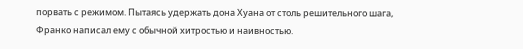порвать с режимом. Пытаясь удержать дона Хуана от столь решительного шага, Франко написал ему с обычной хитростью и наивностью.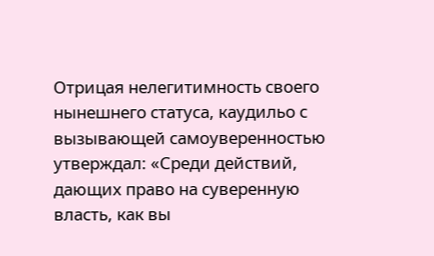Отрицая нелегитимность своего нынешнего статуса, каудильо с вызывающей самоуверенностью утверждал: «Среди действий, дающих право на суверенную власть, как вы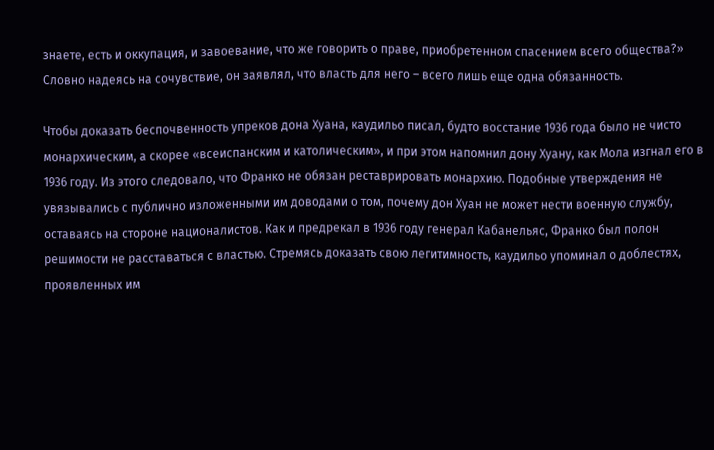знаете, есть и оккупация, и завоевание, что же говорить о праве, приобретенном спасением всего общества?» Словно надеясь на сочувствие, он заявлял, что власть для него – всего лишь еще одна обязанность.

Чтобы доказать беспочвенность упреков дона Хуана, каудильо писал, будто восстание 1936 года было не чисто монархическим, а скорее «всеиспанским и католическим», и при этом напомнил дону Хуану, как Мола изгнал его в 1936 году. Из этого следовало, что Франко не обязан реставрировать монархию. Подобные утверждения не увязывались с публично изложенными им доводами о том, почему дон Хуан не может нести военную службу, оставаясь на стороне националистов. Как и предрекал в 1936 году генерал Кабанельяс, Франко был полон решимости не расставаться с властью. Стремясь доказать свою легитимность, каудильо упоминал о доблестях, проявленных им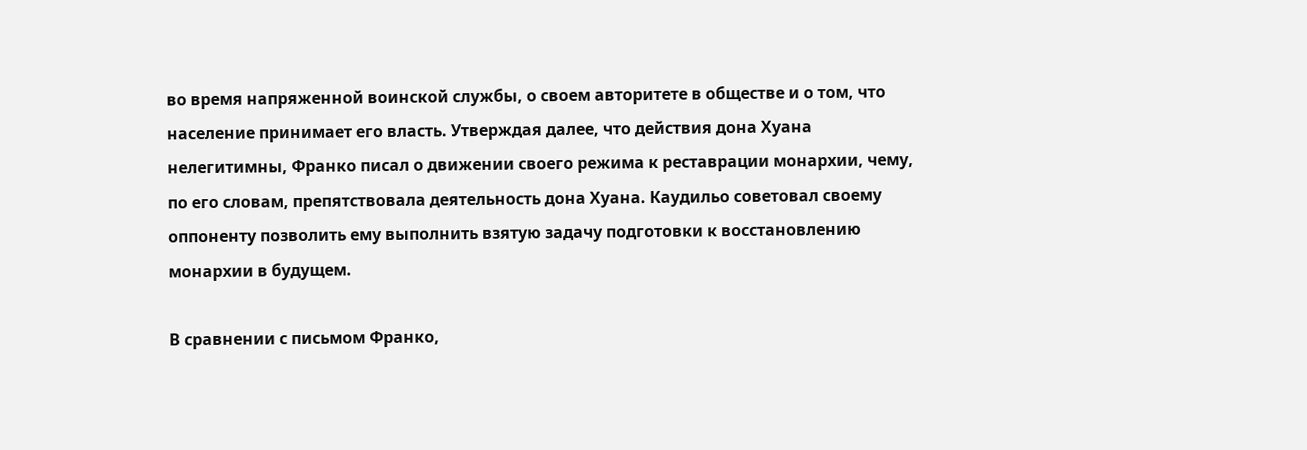во время напряженной воинской службы, о своем авторитете в обществе и о том, что население принимает его власть. Утверждая далее, что действия дона Хуана нелегитимны, Франко писал о движении своего режима к реставрации монархии, чему, по его словам, препятствовала деятельность дона Хуана. Каудильо советовал своему оппоненту позволить ему выполнить взятую задачу подготовки к восстановлению монархии в будущем.

В сравнении с письмом Франко,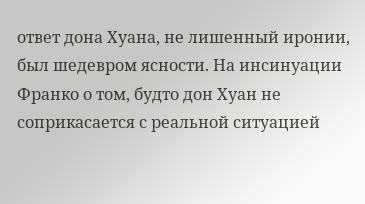ответ дона Хуана, не лишенный иронии, был шедевром ясности. На инсинуации Франко о том, будто дон Хуан не соприкасается с реальной ситуацией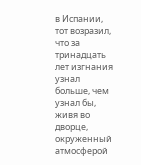в Испании, тот возразил, что за тринадцать лет изгнания узнал больше, чем узнал бы, живя во дворце, окруженный атмосферой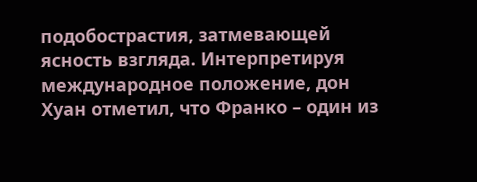подобострастия, затмевающей ясность взгляда. Интерпретируя международное положение, дон Хуан отметил, что Франко – один из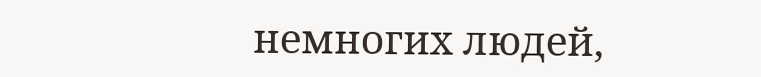немногих людей,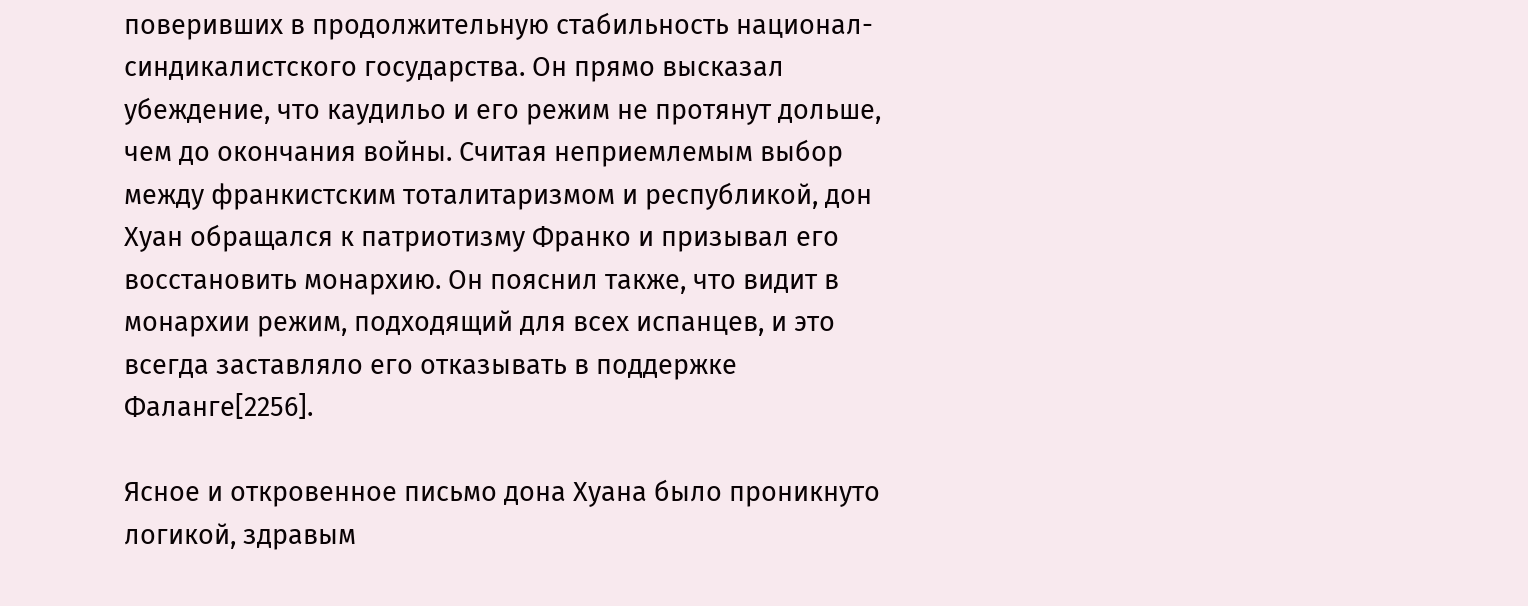поверивших в продолжительную стабильность национал-синдикалистского государства. Он прямо высказал убеждение, что каудильо и его режим не протянут дольше, чем до окончания войны. Считая неприемлемым выбор между франкистским тоталитаризмом и республикой, дон Хуан обращался к патриотизму Франко и призывал его восстановить монархию. Он пояснил также, что видит в монархии режим, подходящий для всех испанцев, и это всегда заставляло его отказывать в поддержке Фаланге[2256].

Ясное и откровенное письмо дона Хуана было проникнуто логикой, здравым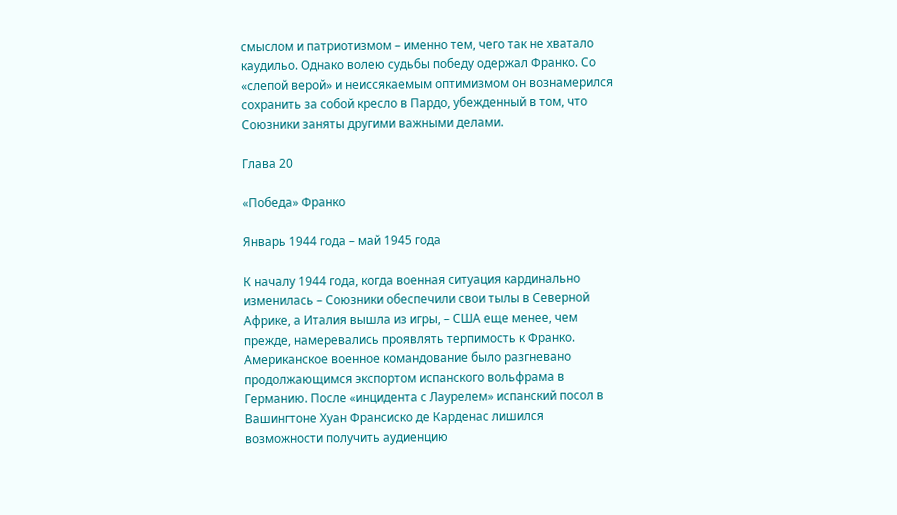смыслом и патриотизмом – именно тем, чего так не хватало каудильо. Однако волею судьбы победу одержал Франко. Со «слепой верой» и неиссякаемым оптимизмом он вознамерился сохранить за собой кресло в Пардо, убежденный в том, что Союзники заняты другими важными делами.

Глава 20

«Победа» Франко

Январь 1944 года – май 1945 года

К началу 1944 года, когда военная ситуация кардинально изменилась – Союзники обеспечили свои тылы в Северной Африке, а Италия вышла из игры, – США еще менее, чем прежде, намеревались проявлять терпимость к Франко. Американское военное командование было разгневано продолжающимся экспортом испанского вольфрама в Германию. После «инцидента с Лаурелем» испанский посол в Вашингтоне Хуан Франсиско де Карденас лишился возможности получить аудиенцию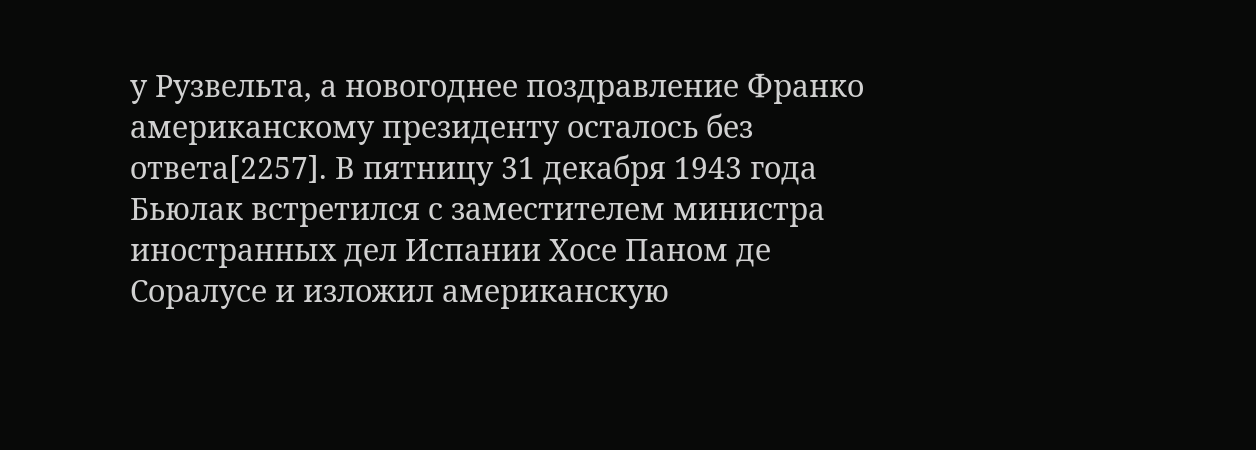у Рузвельта, а новогоднее поздравление Франко американскому президенту осталось без ответа[2257]. В пятницу 31 декабря 1943 года Бьюлак встретился с заместителем министра иностранных дел Испании Хосе Паном де Соралусе и изложил американскую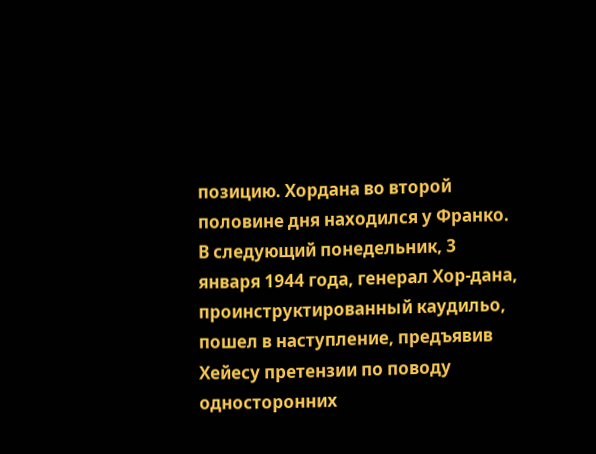позицию. Хордана во второй половине дня находился у Франко. В следующий понедельник, 3 января 1944 года, генерал Хор-дана, проинструктированный каудильо, пошел в наступление, предъявив Хейесу претензии по поводу односторонних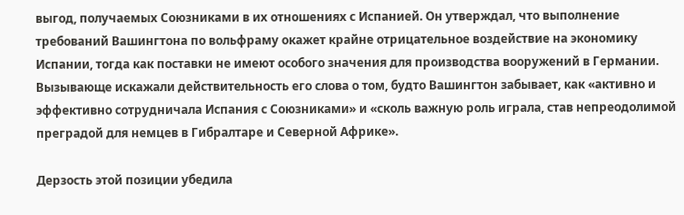выгод, получаемых Союзниками в их отношениях с Испанией. Он утверждал, что выполнение требований Вашингтона по вольфраму окажет крайне отрицательное воздействие на экономику Испании, тогда как поставки не имеют особого значения для производства вооружений в Германии. Вызывающе искажали действительность его слова о том, будто Вашингтон забывает, как «активно и эффективно сотрудничала Испания с Союзниками» и «сколь важную роль играла, став непреодолимой преградой для немцев в Гибралтаре и Северной Африке».

Дерзость этой позиции убедила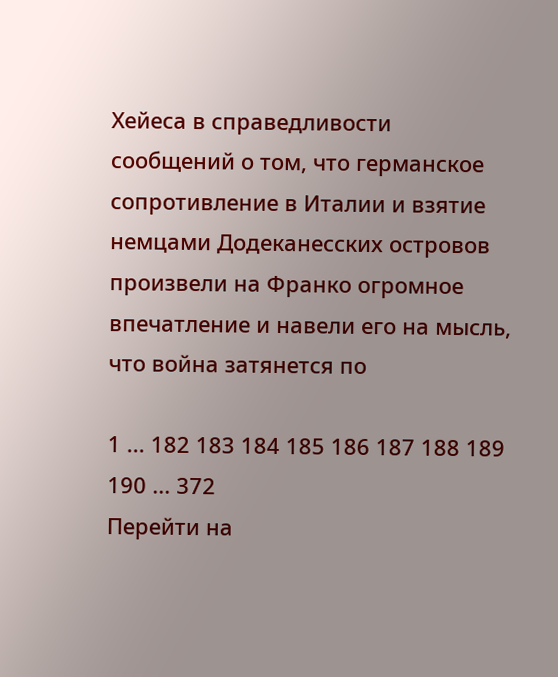Хейеса в справедливости сообщений о том, что германское сопротивление в Италии и взятие немцами Додеканесских островов произвели на Франко огромное впечатление и навели его на мысль, что война затянется по

1 ... 182 183 184 185 186 187 188 189 190 ... 372
Перейти на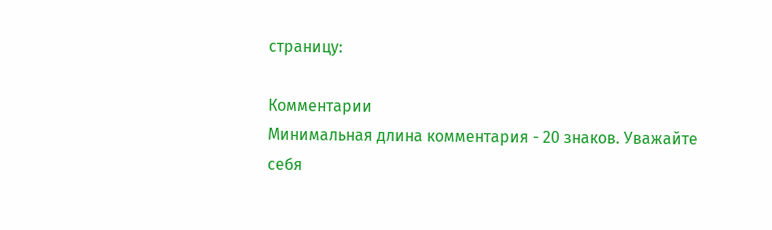страницу:

Комментарии
Минимальная длина комментария - 20 знаков. Уважайте себя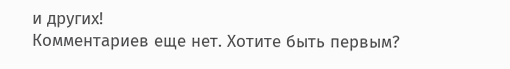и других!
Комментариев еще нет. Хотите быть первым?